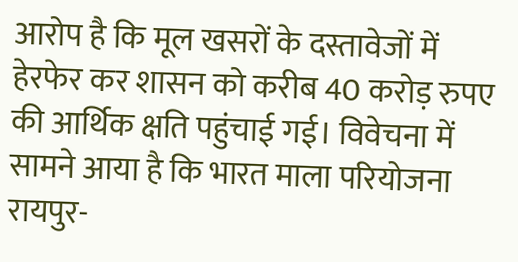आरोप है कि मूल खसरों के दस्तावेजों में हेरफेर कर शासन को करीब 40 करोड़ रुपए की आर्थिक क्षति पहुंचाई गई। विवेचना में सामने आया है कि भारत माला परियोजना रायपुर-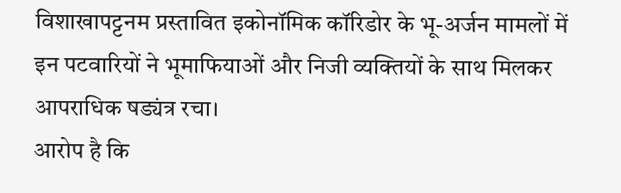विशाखापट्टनम प्रस्तावित इकोनॉमिक कॉरिडोर के भू-अर्जन मामलों में इन पटवारियों ने भूमाफियाओं और निजी व्यक्तियों के साथ मिलकर आपराधिक षड्यंत्र रचा।
आरोप है कि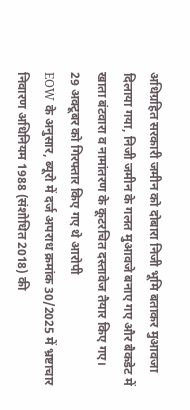अधिग्रहित सरकारी जमीन को दोबारा निजी भूमि बताकर मुआवजा दिलाया गया, निजी जमीन के गलत मुआवजे बनाए गए और बैकडेट में खाता बंटवारा व नामांतरण के कूटरचित दस्तावेज तैयार किए गए।
29 अक्टूबर को गिरफ्तार किए गए थे आरोपी
EOW के अनुसार, ब्यूरो में दर्ज अपराध क्रमांक 30/2025 में भ्रष्टाचार निवारण अधिनियम 1988 (संशोधित 2018) की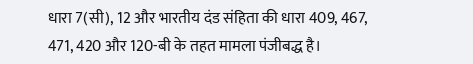धारा 7(सी), 12 और भारतीय दंड संहिता की धारा 409, 467, 471, 420 और 120-बी के तहत मामला पंजीबद्ध है।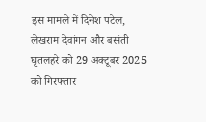इस मामले में दिनेश पटेल, लेखराम देवांगन और बसंती घृतलहरे को 29 अक्टूबर 2025 को गिरफ्तार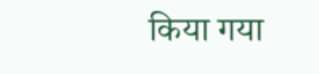किया गया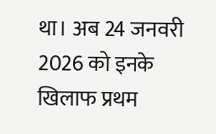था। अब 24 जनवरी 2026 को इनके खिलाफ प्रथम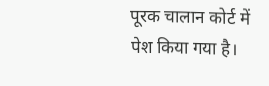पूरक चालान कोर्ट में पेश किया गया है।